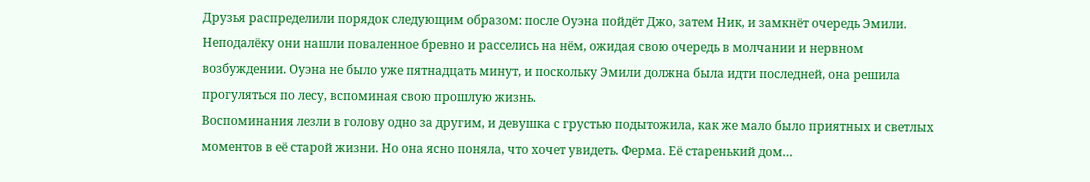Друзья распределили порядок следующим образом: после Оуэна пойдёт Джо, затем Ник, и замкнёт очередь Эмили. Неподалёку они нашли поваленное бревно и расселись на нём, ожидая свою очередь в молчании и нервном возбуждении. Оуэна не было уже пятнадцать минут, и поскольку Эмили должна была идти последней, она решила прогуляться по лесу, вспоминая свою прошлую жизнь.
Воспоминания лезли в голову одно за другим, и девушка с грустью подытожила, как же мало было приятных и светлых моментов в её старой жизни. Но она ясно поняла, что хочет увидеть. Ферма. Её старенький дом…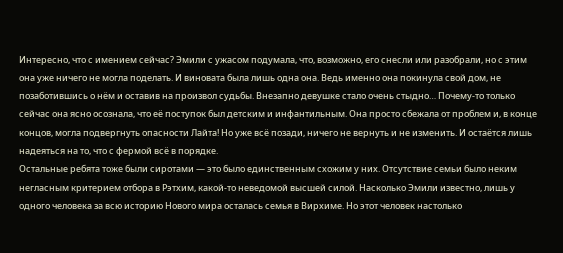Интересно, что с имением сейчас? Эмили с ужасом подумала, что, возможно, его снесли или разобрали, но с этим она уже ничего не могла поделать. И виновата была лишь одна она. Ведь именно она покинула свой дом, не позаботившись о нём и оставив на произвол судьбы. Внезапно девушке стало очень стыдно… Почему-то только сейчас она ясно осознала, что её поступок был детским и инфантильным. Она просто сбежала от проблем и, в конце концов, могла подвергнуть опасности Лайта! Но уже всё позади, ничего не вернуть и не изменить. И остаётся лишь надеяться на то, что с фермой всё в порядке.
Остальные ребята тоже были сиротами ― это было единственным схожим у них. Отсутствие семьи было неким негласным критерием отбора в Рэтхим, какой-то неведомой высшей силой. Насколько Эмили известно, лишь у одного человека за всю историю Нового мира осталась семья в Вирхиме. Но этот человек настолько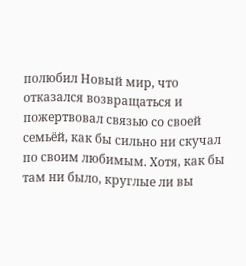полюбил Новый мир, что отказался возвращаться и пожертвовал связью со своей семьёй, как бы сильно ни скучал по своим любимым. Хотя, как бы там ни было, круглые ли вы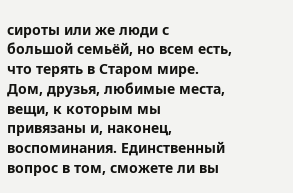сироты или же люди с большой семьёй, но всем есть, что терять в Старом мире. Дом, друзья, любимые места, вещи, к которым мы привязаны и, наконец, воспоминания. Единственный вопрос в том, сможете ли вы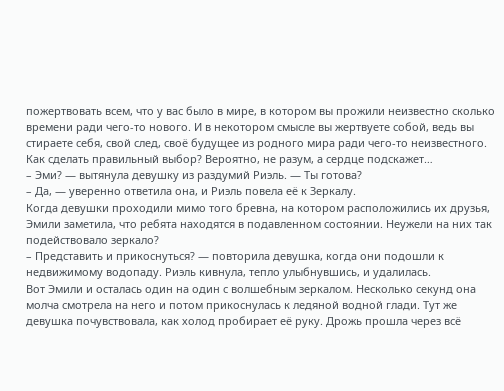пожертвовать всем, что у вас было в мире, в котором вы прожили неизвестно сколько времени ради чего-то нового. И в некотором смысле вы жертвуете собой, ведь вы стираете себя, свой след, своё будущее из родного мира ради чего-то неизвестного. Как сделать правильный выбор? Вероятно, не разум, а сердце подскажет…
– Эми? ― вытянула девушку из раздумий Риэль. ― Ты готова?
– Да, ― уверенно ответила она, и Риэль повела её к Зеркалу.
Когда девушки проходили мимо того бревна, на котором расположились их друзья, Эмили заметила, что ребята находятся в подавленном состоянии. Неужели на них так подействовало зеркало?
– Представить и прикоснуться? ― повторила девушка, когда они подошли к недвижимому водопаду. Риэль кивнула, тепло улыбнувшись, и удалилась.
Вот Эмили и осталась один на один с волшебным зеркалом. Несколько секунд она молча смотрела на него и потом прикоснулась к ледяной водной глади. Тут же девушка почувствовала, как холод пробирает её руку. Дрожь прошла через всё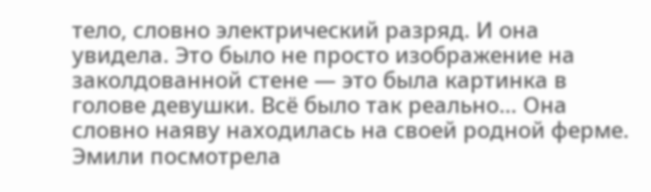тело, словно электрический разряд. И она увидела. Это было не просто изображение на заколдованной стене ― это была картинка в голове девушки. Всё было так реально… Она словно наяву находилась на своей родной ферме. Эмили посмотрела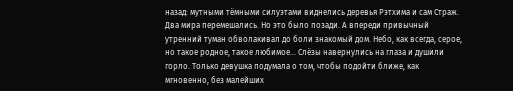назад: мутными тёмными силуэтами виднелись деревья Рэтхима и сам Страж. Два мира перемешались. Но это было позади. А впереди привычный утренний туман обволакивал до боли знакомый дом. Небо, как всегда, серое, но такое родное, такое любимое… Слёзы навернулись на глаза и душили горло. Только девушка подумала о том, чтобы подойти ближе, как мгновенно, без малейших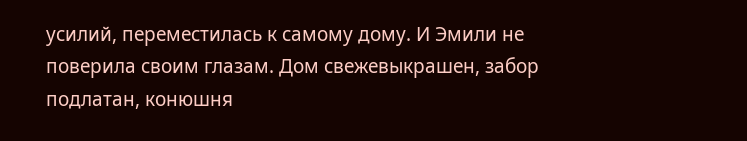усилий, переместилась к самому дому. И Эмили не поверила своим глазам. Дом свежевыкрашен, забор подлатан, конюшня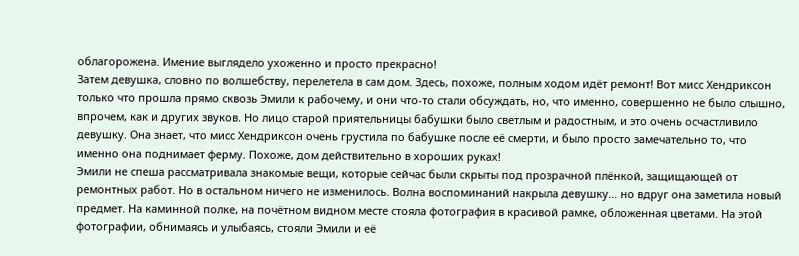облагорожена. Имение выглядело ухоженно и просто прекрасно!
Затем девушка, словно по волшебству, перелетела в сам дом. Здесь, похоже, полным ходом идёт ремонт! Вот мисс Хендриксон только что прошла прямо сквозь Эмили к рабочему, и они что-то стали обсуждать, но, что именно, совершенно не было слышно, впрочем, как и других звуков. Но лицо старой приятельницы бабушки было светлым и радостным, и это очень осчастливило девушку. Она знает, что мисс Хендриксон очень грустила по бабушке после её смерти, и было просто замечательно то, что именно она поднимает ферму. Похоже, дом действительно в хороших руках!
Эмили не спеша рассматривала знакомые вещи, которые сейчас были скрыты под прозрачной плёнкой, защищающей от ремонтных работ. Но в остальном ничего не изменилось. Волна воспоминаний накрыла девушку… но вдруг она заметила новый предмет. На каминной полке, на почётном видном месте стояла фотография в красивой рамке, обложенная цветами. На этой фотографии, обнимаясь и улыбаясь, стояли Эмили и её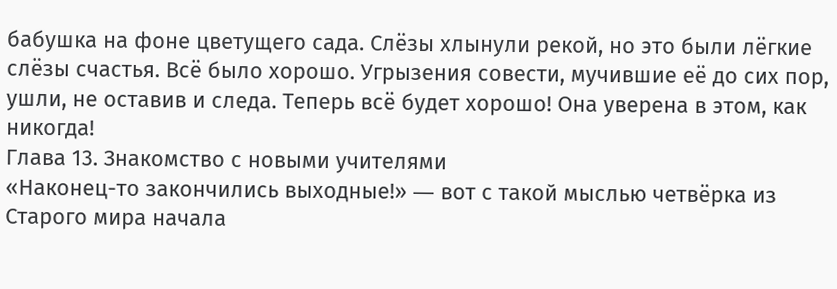бабушка на фоне цветущего сада. Слёзы хлынули рекой, но это были лёгкие слёзы счастья. Всё было хорошо. Угрызения совести, мучившие её до сих пор, ушли, не оставив и следа. Теперь всё будет хорошо! Она уверена в этом, как никогда!
Глава 13. Знакомство с новыми учителями
«Наконец-то закончились выходные!» ― вот с такой мыслью четвёрка из Старого мира начала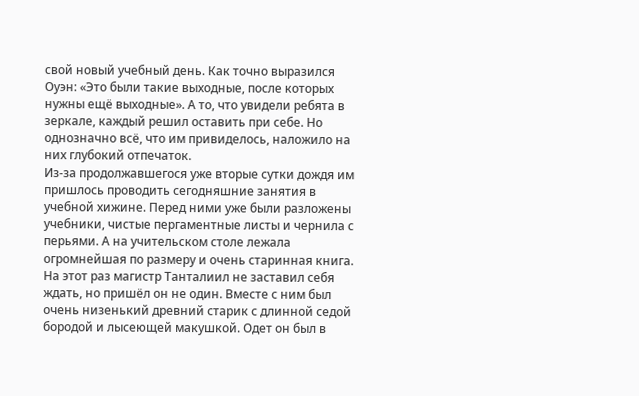свой новый учебный день. Как точно выразился Оуэн: «Это были такие выходные, после которых нужны ещё выходные». А то, что увидели ребята в зеркале, каждый решил оставить при себе. Но однозначно всё, что им привиделось, наложило на них глубокий отпечаток.
Из-за продолжавшегося уже вторые сутки дождя им пришлось проводить сегодняшние занятия в учебной хижине. Перед ними уже были разложены учебники, чистые пергаментные листы и чернила с перьями. А на учительском столе лежала огромнейшая по размеру и очень старинная книга. На этот раз магистр Танталиил не заставил себя ждать, но пришёл он не один. Вместе с ним был очень низенький древний старик с длинной седой бородой и лысеющей макушкой. Одет он был в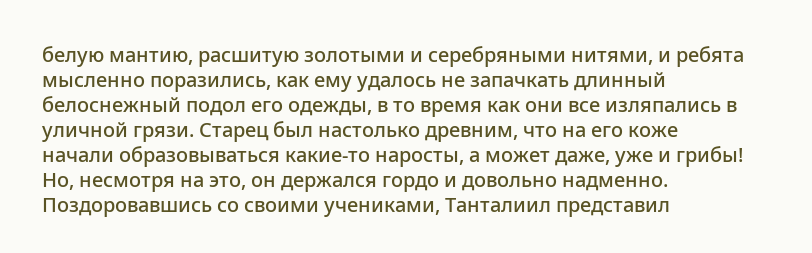белую мантию, расшитую золотыми и серебряными нитями, и ребята мысленно поразились, как ему удалось не запачкать длинный белоснежный подол его одежды, в то время как они все изляпались в уличной грязи. Старец был настолько древним, что на его коже начали образовываться какие-то наросты, а может даже, уже и грибы! Но, несмотря на это, он держался гордо и довольно надменно. Поздоровавшись со своими учениками, Танталиил представил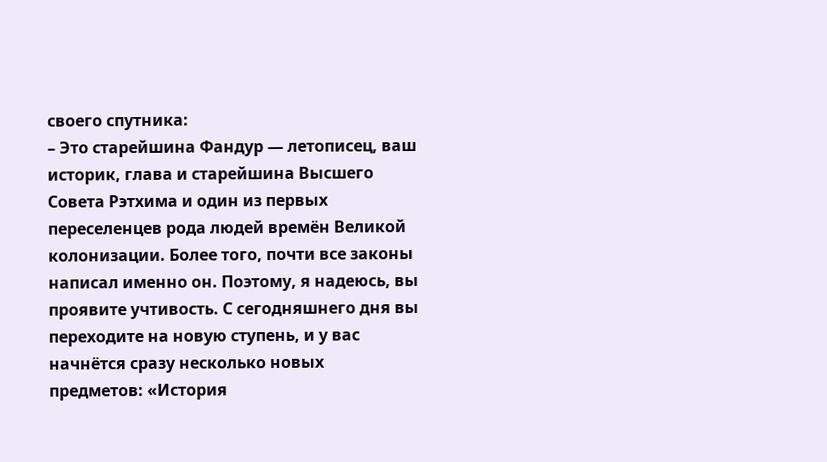своего спутника:
– Это старейшина Фандур ― летописец, ваш историк, глава и старейшина Высшего Совета Рэтхима и один из первых переселенцев рода людей времён Великой колонизации. Более того, почти все законы написал именно он. Поэтому, я надеюсь, вы проявите учтивость. С сегодняшнего дня вы переходите на новую ступень, и у вас начнётся сразу несколько новых предметов: «История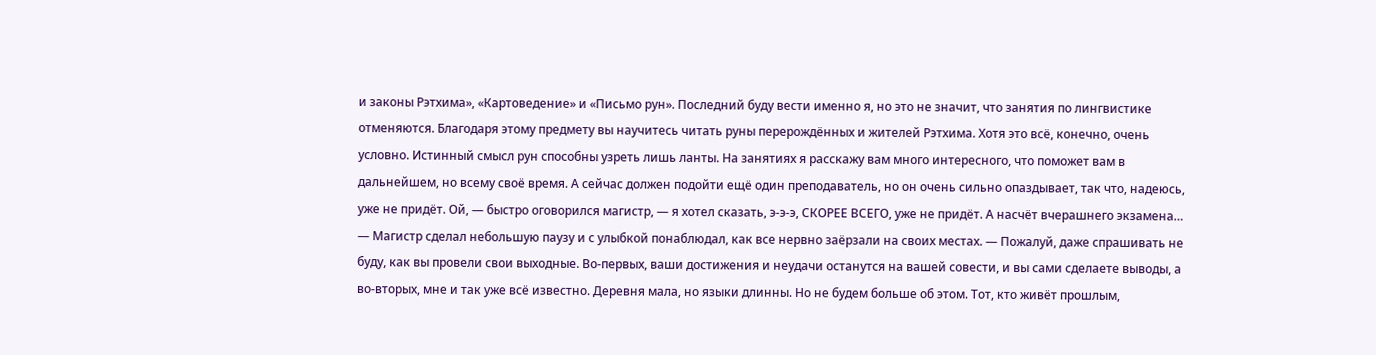и законы Рэтхима», «Картоведение» и «Письмо рун». Последний буду вести именно я, но это не значит, что занятия по лингвистике отменяются. Благодаря этому предмету вы научитесь читать руны перерождённых и жителей Рэтхима. Хотя это всё, конечно, очень условно. Истинный смысл рун способны узреть лишь ланты. На занятиях я расскажу вам много интересного, что поможет вам в дальнейшем, но всему своё время. А сейчас должен подойти ещё один преподаватель, но он очень сильно опаздывает, так что, надеюсь, уже не придёт. Ой, ― быстро оговорился магистр, ― я хотел сказать, э-э-э, СКОРЕЕ ВСЕГО, уже не придёт. А насчёт вчерашнего экзамена… ― Магистр сделал небольшую паузу и с улыбкой понаблюдал, как все нервно заёрзали на своих местах. ― Пожалуй, даже спрашивать не буду, как вы провели свои выходные. Во-первых, ваши достижения и неудачи останутся на вашей совести, и вы сами сделаете выводы, а во-вторых, мне и так уже всё известно. Деревня мала, но языки длинны. Но не будем больше об этом. Тот, кто живёт прошлым,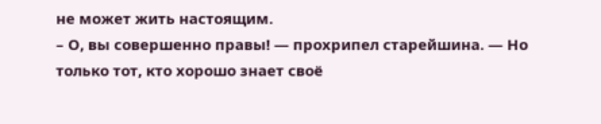не может жить настоящим.
– О, вы совершенно правы! ― прохрипел старейшина. ― Но только тот, кто хорошо знает своё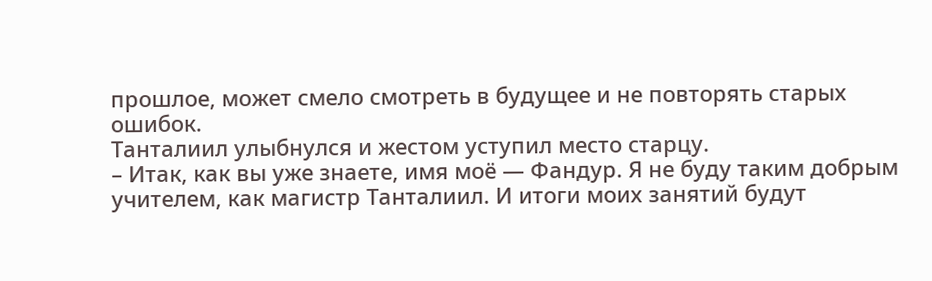прошлое, может смело смотреть в будущее и не повторять старых ошибок.
Танталиил улыбнулся и жестом уступил место старцу.
– Итак, как вы уже знаете, имя моё ― Фандур. Я не буду таким добрым учителем, как магистр Танталиил. И итоги моих занятий будут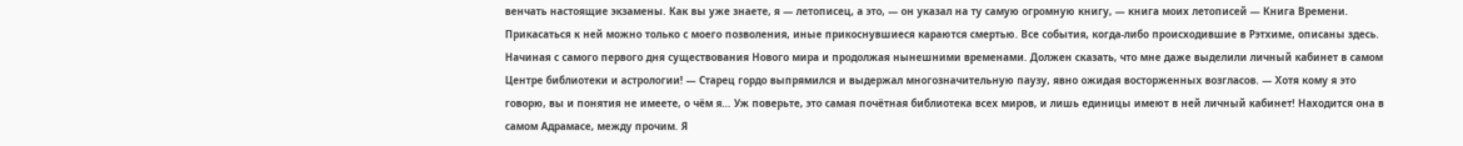венчать настоящие экзамены. Как вы уже знаете, я ― летописец, а это, ― он указал на ту самую огромную книгу, ― книга моих летописей ― Книга Времени. Прикасаться к ней можно только с моего позволения, иные прикоснувшиеся караются смертью. Все события, когда-либо происходившие в Рэтхиме, описаны здесь. Начиная с самого первого дня существования Нового мира и продолжая нынешними временами. Должен сказать, что мне даже выделили личный кабинет в самом Центре библиотеки и астрологии! ― Старец гордо выпрямился и выдержал многозначительную паузу, явно ожидая восторженных возгласов. ― Хотя кому я это говорю, вы и понятия не имеете, о чём я… Уж поверьте, это самая почётная библиотека всех миров, и лишь единицы имеют в ней личный кабинет! Находится она в самом Адрамасе, между прочим. Я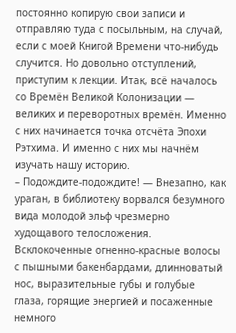постоянно копирую свои записи и отправляю туда с посыльным, на случай, если с моей Книгой Времени что-нибудь случится. Но довольно отступлений, приступим к лекции. Итак, всё началось со Времён Великой Колонизации ― великих и переворотных времён. Именно с них начинается точка отсчёта Эпохи Рэтхима. И именно с них мы начнём изучать нашу историю.
– Подождите-подождите! ― Внезапно, как ураган, в библиотеку ворвался безумного вида молодой эльф чрезмерно худощавого телосложения.
Всклокоченные огненно-красные волосы с пышными бакенбардами, длинноватый нос, выразительные губы и голубые глаза, горящие энергией и посаженные немного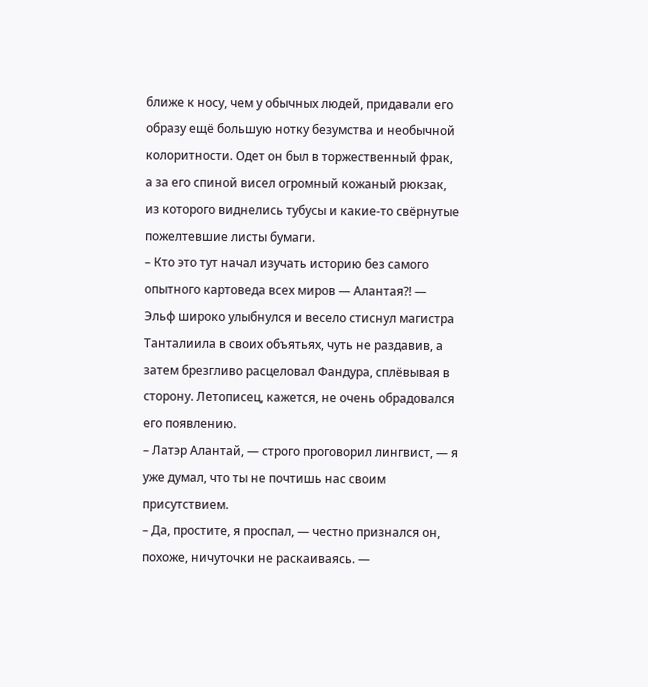ближе к носу, чем у обычных людей, придавали его образу ещё большую нотку безумства и необычной колоритности. Одет он был в торжественный фрак, а за его спиной висел огромный кожаный рюкзак, из которого виднелись тубусы и какие-то свёрнутые пожелтевшие листы бумаги.
– Кто это тут начал изучать историю без самого опытного картоведа всех миров ― Алантая?! ― Эльф широко улыбнулся и весело стиснул магистра Танталиила в своих объятьях, чуть не раздавив, а затем брезгливо расцеловал Фандура, сплёвывая в сторону. Летописец, кажется, не очень обрадовался его появлению.
– Латэр Алантай, ― строго проговорил лингвист, ― я уже думал, что ты не почтишь нас своим присутствием.
– Да, простите, я проспал, ― честно признался он, похоже, ничуточки не раскаиваясь. ―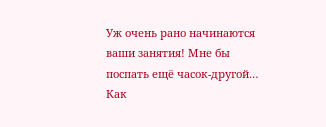Уж очень рано начинаются ваши занятия! Мне бы поспать ещё часок-другой… Как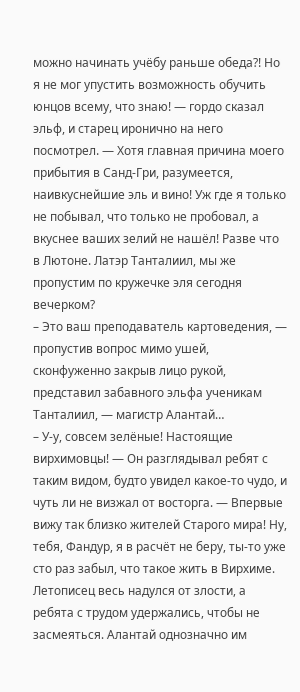можно начинать учёбу раньше обеда?! Но я не мог упустить возможность обучить юнцов всему, что знаю! ― гордо сказал эльф, и старец иронично на него посмотрел. ― Хотя главная причина моего прибытия в Санд-Гри, разумеется, наивкуснейшие эль и вино! Уж где я только не побывал, что только не пробовал, а вкуснее ваших зелий не нашёл! Разве что в Лютоне. Латэр Танталиил, мы же пропустим по кружечке эля сегодня вечерком?
– Это ваш преподаватель картоведения, ― пропустив вопрос мимо ушей, сконфуженно закрыв лицо рукой, представил забавного эльфа ученикам Танталиил, ― магистр Алантай…
– У-у, совсем зелёные! Настоящие вирхимовцы! ― Он разглядывал ребят с таким видом, будто увидел какое-то чудо, и чуть ли не визжал от восторга. ― Впервые вижу так близко жителей Старого мира! Ну, тебя, Фандур, я в расчёт не беру, ты-то уже сто раз забыл, что такое жить в Вирхиме.
Летописец весь надулся от злости, а ребята с трудом удержались, чтобы не засмеяться. Алантай однозначно им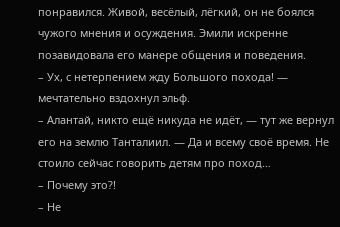понравился. Живой, весёлый, лёгкий, он не боялся чужого мнения и осуждения. Эмили искренне позавидовала его манере общения и поведения.
– Ух, с нетерпением жду Большого похода! ― мечтательно вздохнул эльф.
– Алантай, никто ещё никуда не идёт, ― тут же вернул его на землю Танталиил. ― Да и всему своё время. Не стоило сейчас говорить детям про поход…
– Почему это?!
– Не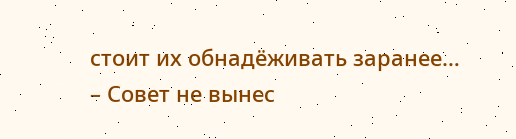стоит их обнадёживать заранее…
– Совет не вынес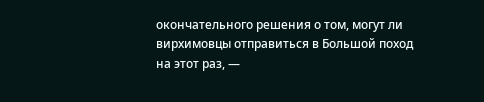окончательного решения о том, могут ли вирхимовцы отправиться в Большой поход на этот раз, ―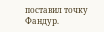поставил точку Фандур.